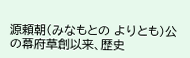源頼朝(みなもとの よりとも)公の幕府草創以来、歴史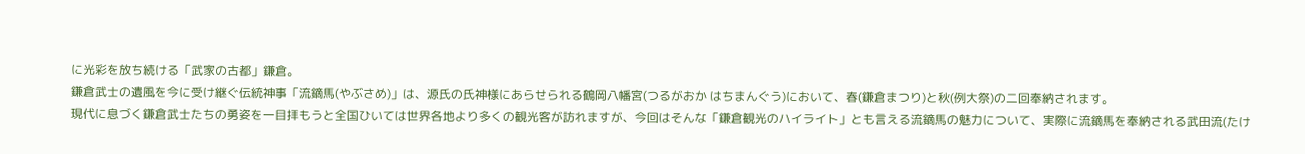に光彩を放ち続ける「武家の古都」鎌倉。
鎌倉武士の遺風を今に受け継ぐ伝統神事「流鏑馬(やぶさめ)」は、源氏の氏神様にあらせられる鶴岡八幡宮(つるがおか はちまんぐう)において、春(鎌倉まつり)と秋(例大祭)の二回奉納されます。
現代に息づく鎌倉武士たちの勇姿を一目拝もうと全国ひいては世界各地より多くの観光客が訪れますが、今回はそんな「鎌倉観光のハイライト」とも言える流鏑馬の魅力について、実際に流鏑馬を奉納される武田流(たけ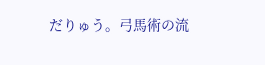だりゅう。弓馬術の流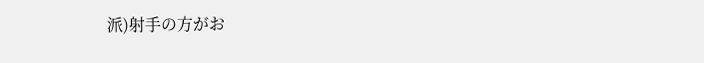派)射手の方がお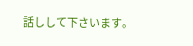話しして下さいます。